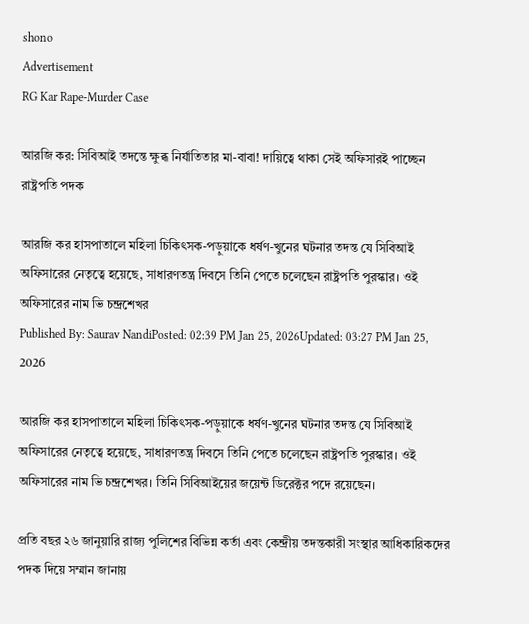shono
Advertisement
RG Kar Rape-Murder Case

আরজি কর: সিবিআই তদন্তে ক্ষুব্ধ নির্যাতিতার মা-বাবা! দায়িত্বে থাকা সেই অফিসারই পাচ্ছেন রাষ্ট্রপতি পদক

আরজি কর হাসপাতালে মহিলা চিকিৎসক-পড়ুয়াকে ধর্ষণ-খুনের ঘটনার তদন্ত যে সিবিআই অফিসারের নেতৃত্বে হয়েছে, সাধারণতন্ত্র দিবসে তিনি পেতে চলেছেন রাষ্ট্রপতি পুরস্কার। ওই অফিসারের নাম ভি চন্দ্রশেখর
Published By: Saurav NandiPosted: 02:39 PM Jan 25, 2026Updated: 03:27 PM Jan 25, 2026

আরজি কর হাসপাতালে মহিলা চিকিৎসক-পড়ুয়াকে ধর্ষণ-খুনের ঘটনার তদন্ত যে সিবিআই অফিসারের নেতৃত্বে হয়েছে, সাধারণতন্ত্র দিবসে তিনি পেতে চলেছেন রাষ্ট্রপতি পুরস্কার। ওই অফিসারের নাম ভি চন্দ্রশেখর। তিনি সিবিআইয়ের জয়েন্ট ডিরেক্টর পদে রয়েছেন।

প্রতি বছর ২৬ জানুয়ারি রাজ্য পুলিশের বিভিন্ন কর্তা এবং কেন্দ্রীয় তদন্তকারী সংস্থার আধিকারিকদের পদক দিয়ে সম্মান জানায়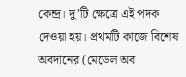কেন্দ্র। দু’টি ক্ষেত্রে এই পদক দেওয়া হয়। প্রথমটি কাজে বিশেষ অবদানের (মেডেল অব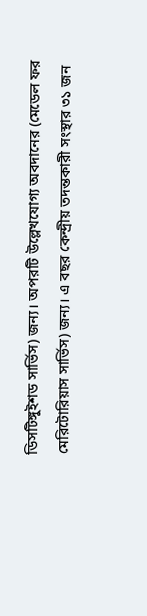ডিসটিঙ্গুইশড সার্ভিস) জন্য। অপরটি উল্লেখযোগ্য অবদানের (মেডেল ফর মেরিটোরিয়াস সার্ভিস) জন্য। এ বছর কেন্দ্রীয় তদন্তকারী সংস্থার ৩১ জন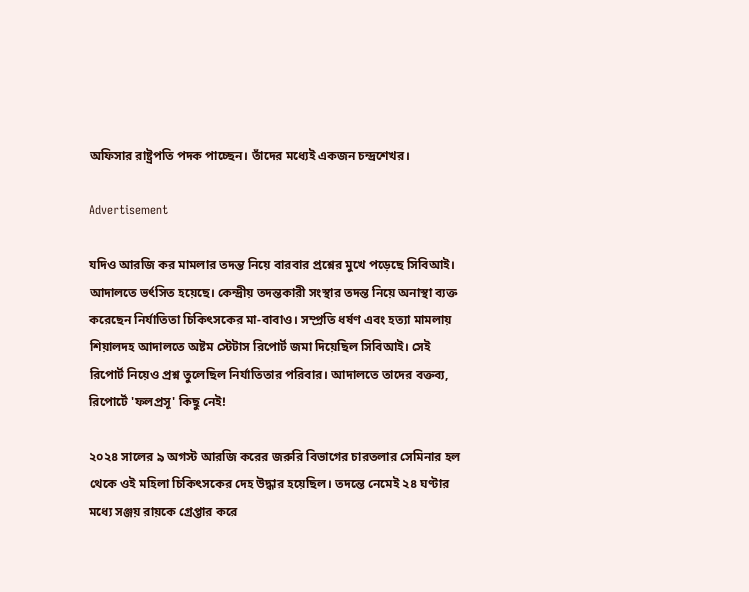অফিসার রাষ্ট্রপতি পদক পাচ্ছেন। তাঁদের মধ্যেই একজন চন্দ্রশেখর।

Advertisement

যদিও আরজি কর মামলার তদন্ত নিয়ে বারবার প্রশ্নের মুখে পড়েছে সিবিআই। আদালতে ভর্ৎসিত হয়েছে। কেন্দ্রীয় তদন্তকারী সংস্থার তদন্ত নিয়ে অনাস্থা ব্যক্ত করেছেন নির্যাতিতা চিকিৎসকের মা-বাবাও। সম্প্রতি ধর্ষণ এবং হত্যা মামলায় শিয়ালদহ আদালতে অষ্টম স্টেটাস রিপোর্ট জমা দিয়েছিল সিবিআই। সেই রিপোর্ট নিয়েও প্রশ্ন তুলেছিল নির্যাতিতার পরিবার। আদালতে তাদের বক্তব্য, রিপোর্টে 'ফলপ্রসূ' কিছু নেই!

২০২৪ সালের ৯ অগস্ট আরজি করের জরুরি বিভাগের চারতলার সেমিনার হল থেকে ওই মহিলা চিকিৎসকের দেহ উদ্ধার হয়েছিল। তদন্তে নেমেই ২৪ ঘণ্টার মধ্যে সঞ্জয় রায়কে গ্রেপ্তার করে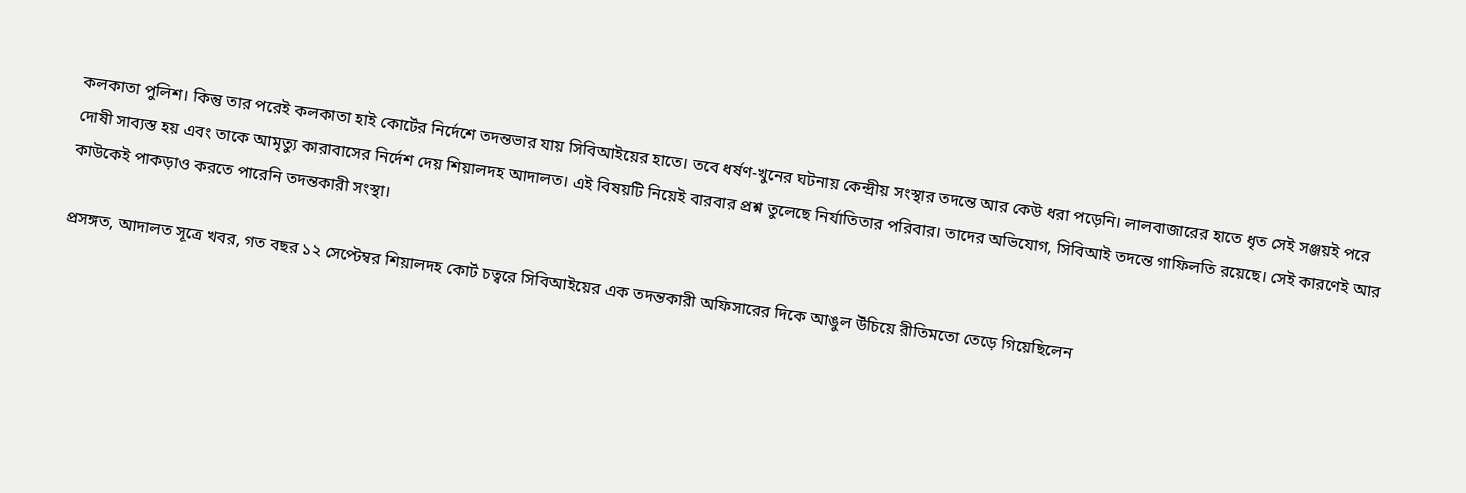কলকাতা পুলিশ। কিন্তু তার পরেই কলকাতা হাই কোর্টের নির্দেশে তদন্তভার যায় সিবিআইয়ের হাতে। তবে ধর্ষণ-খুনের ঘটনায় কেন্দ্রীয় সংস্থার তদন্তে আর কেউ ধরা পড়েনি। লালবাজারের হাতে ধৃত সেই সঞ্জয়ই পরে দোষী সাব্যস্ত হয় এবং তাকে আমৃত্যু কারাবাসের নির্দেশ দেয় শিয়ালদহ আদালত। এই বিষয়টি নিয়েই বারবার প্রশ্ন তুলেছে নির্যাতিতার পরিবার। তাদের অভিযোগ, সিবিআই তদন্তে গাফিলতি রয়েছে। সেই কারণেই আর কাউকেই পাকড়াও করতে পারেনি তদন্তকারী সংস্থা।

প্রসঙ্গত, আদালত সূত্রে খবর, গত বছর ১২ সেপ্টেম্বর শিয়ালদহ কোর্ট চত্বরে সিবিআইয়ের এক তদন্তকারী অফিসারের দিকে আঙুল উঁচিয়ে রীতিমতো তেড়ে গিয়েছিলেন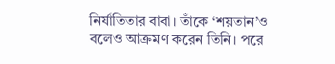নির্যাতিতার বাবা। তাঁকে ‘শয়তান’ও বলেও আক্রমণ করেন তিনি। পরে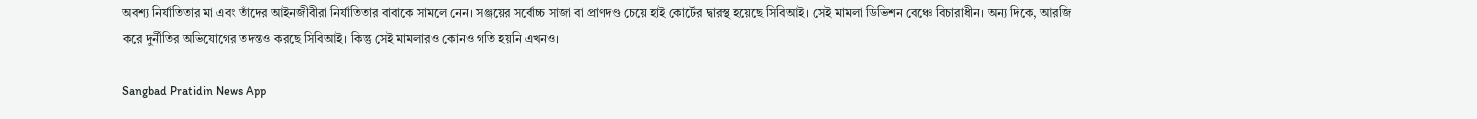অবশ্য নির্যাতিতার মা এবং তাঁদের আইনজীবীরা নির্যাতিতার বাবাকে সামলে নেন। সঞ্জয়ের সর্বোচ্চ সাজা বা প্রাণদণ্ড চেয়ে হাই কোর্টের দ্বারস্থ হয়েছে সিবিআই। সেই মামলা ডিভিশন বেঞ্চে বিচারাধীন। অন্য দিকে, আরজি করে দুর্নীতির অভিযোগের তদন্তও করছে সিবিআই। কিন্তু সেই মামলারও কোনও গতি হয়নি এখনও।

Sangbad Pratidin News App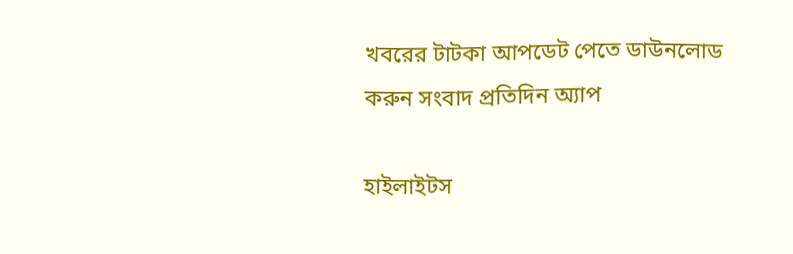খবরের টাটকা আপডেট পেতে ডাউনলোড করুন সংবাদ প্রতিদিন অ্যাপ

হাইলাইটস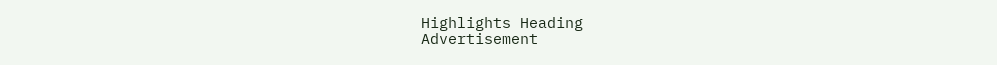Highlights Heading
Advertisement